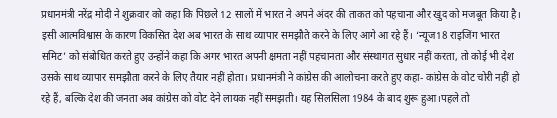प्रधानमंत्री नरेंद्र मोदी ने शुक्रवार को कहा कि पिछले 12 सालों में भारत ने अपने अंदर की ताकत को पहचाना और खुद को मजबूत किया है। इसी आत्मविश्वास के कारण विकसित देश अब भारत के साथ व्यापार समझौते करने के लिए आगे आ रहे हैं। ‘न्यूज18 राइजिंग भारत समिट’ को संबोधित करते हुए उन्होंने कहा कि अगर भारत अपनी क्षमता नहीं पहचानता और संस्थागत सुधार नहीं करता, तो कोई भी देश उसके साथ व्यापार समझौता करने के लिए तैयार नहीं होता। प्रधानमंत्री ने कांग्रेस की आलोचना करते हुए कहा- कांग्रेस के वोट चोरी नहीं हो रहे हैं, बल्कि देश की जनता अब कांग्रेस को वोट देने लायक नहीं समझती। यह सिलसिला 1984 के बाद शुरू हुआ।पहले तो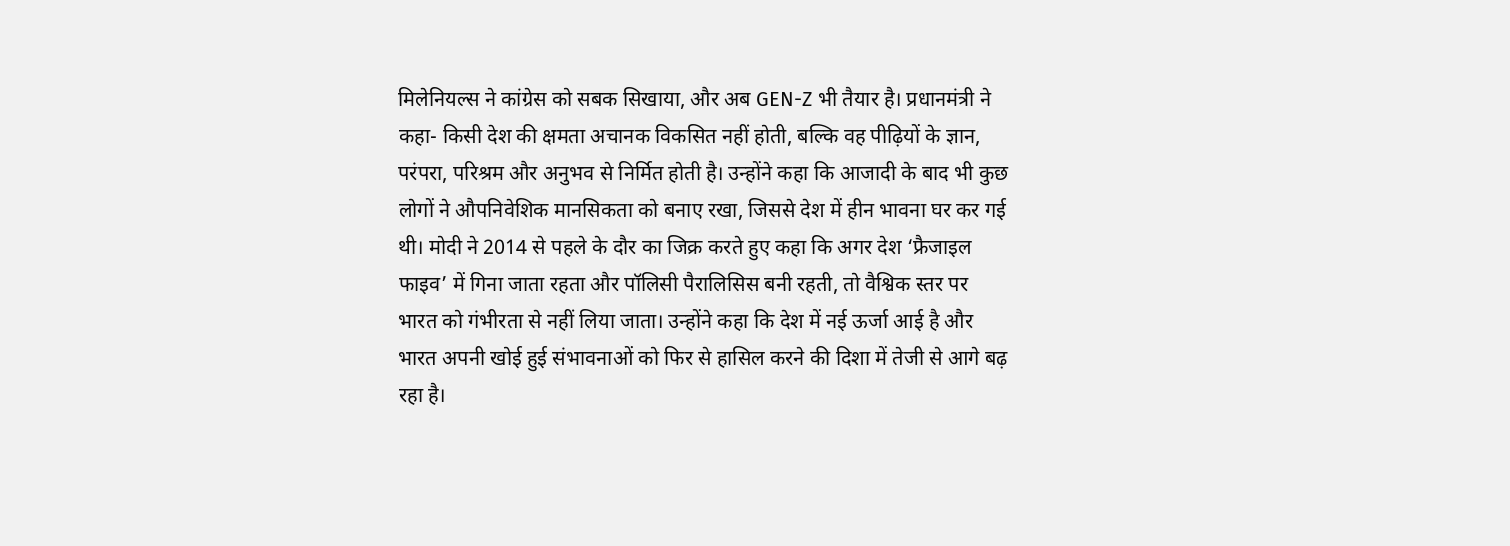मिलेनियल्स ने कांग्रेस को सबक सिखाया, और अब GEN-Z भी तैयार है। प्रधानमंत्री ने कहा- किसी देश की क्षमता अचानक विकसित नहीं होती, बल्कि वह पीढ़ियों के ज्ञान, परंपरा, परिश्रम और अनुभव से निर्मित होती है। उन्होंने कहा कि आजादी के बाद भी कुछ लोगों ने औपनिवेशिक मानसिकता को बनाए रखा, जिससे देश में हीन भावना घर कर गई थी। मोदी ने 2014 से पहले के दौर का जिक्र करते हुए कहा कि अगर देश ‘फ्रैजाइल फाइव’ में गिना जाता रहता और पॉलिसी पैरालिसिस बनी रहती, तो वैश्विक स्तर पर भारत को गंभीरता से नहीं लिया जाता। उन्होंने कहा कि देश में नई ऊर्जा आई है और भारत अपनी खोई हुई संभावनाओं को फिर से हासिल करने की दिशा में तेजी से आगे बढ़ रहा है।